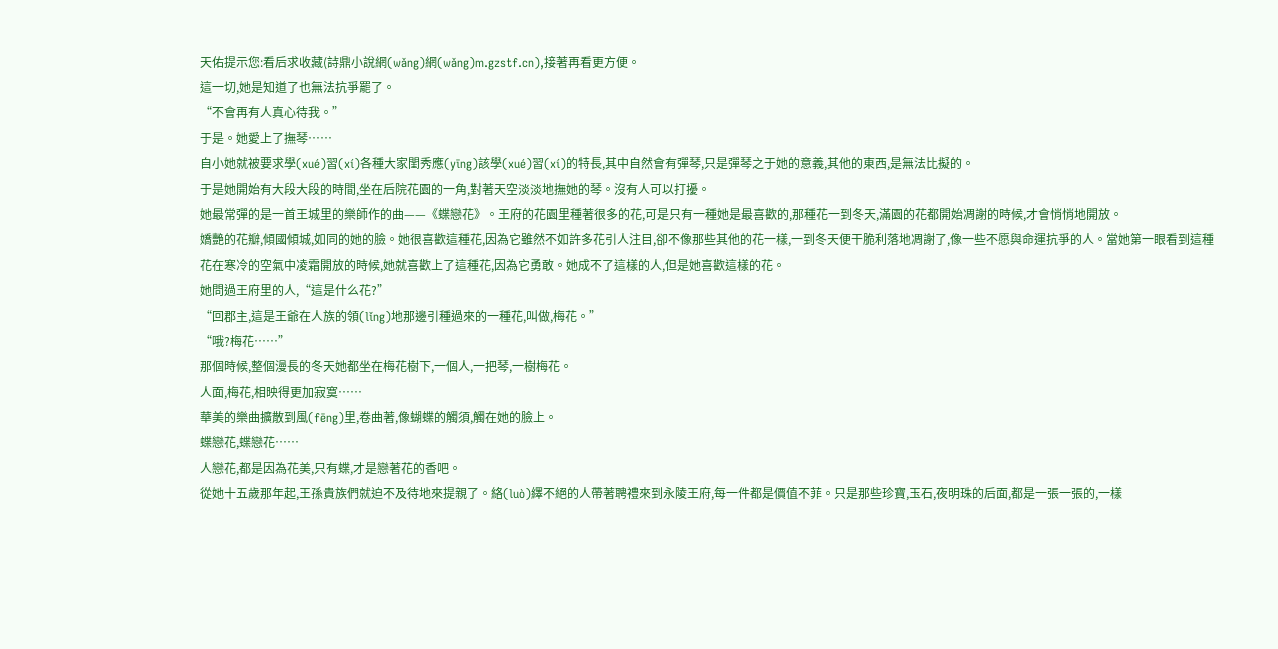天佑提示您:看后求收藏(詩鼎小說網(wǎng)網(wǎng)m.gzstf.cn),接著再看更方便。
這一切,她是知道了也無法抗爭罷了。
“不會再有人真心待我。”
于是。她愛上了撫琴……
自小她就被要求學(xué)習(xí)各種大家閨秀應(yīng)該學(xué)習(xí)的特長,其中自然會有彈琴,只是彈琴之于她的意義,其他的東西,是無法比擬的。
于是她開始有大段大段的時間,坐在后院花園的一角,對著天空淡淡地撫她的琴。沒有人可以打擾。
她最常彈的是一首王城里的樂師作的曲——《蝶戀花》。王府的花園里種著很多的花,可是只有一種她是最喜歡的,那種花一到冬天,滿園的花都開始凋謝的時候,才會悄悄地開放。
嬌艷的花瓣,傾國傾城,如同的她的臉。她很喜歡這種花,因為它雖然不如許多花引人注目,卻不像那些其他的花一樣,一到冬天便干脆利落地凋謝了,像一些不愿與命運抗爭的人。當她第一眼看到這種花在寒冷的空氣中凌霜開放的時候,她就喜歡上了這種花,因為它勇敢。她成不了這樣的人,但是她喜歡這樣的花。
她問過王府里的人,“這是什么花?”
“回郡主,這是王爺在人族的領(lǐng)地那邊引種過來的一種花,叫做,梅花。”
“哦?梅花……”
那個時候,整個漫長的冬天她都坐在梅花樹下,一個人,一把琴,一樹梅花。
人面,梅花,相映得更加寂寞……
華美的樂曲擴散到風(fēng)里,卷曲著,像蝴蝶的觸須,觸在她的臉上。
蝶戀花,蝶戀花……
人戀花,都是因為花美,只有蝶,才是戀著花的香吧。
從她十五歲那年起,王孫貴族們就迫不及待地來提親了。絡(luò)繹不絕的人帶著聘禮來到永陵王府,每一件都是價值不菲。只是那些珍寶,玉石,夜明珠的后面,都是一張一張的,一樣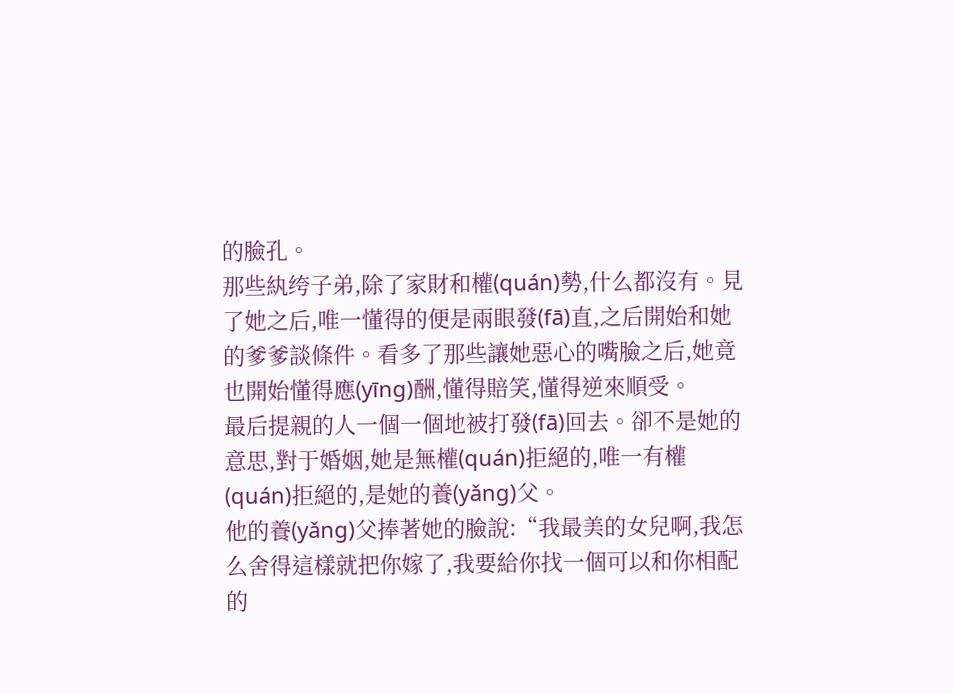的臉孔。
那些紈绔子弟,除了家財和權(quán)勢,什么都沒有。見了她之后,唯一懂得的便是兩眼發(fā)直,之后開始和她的爹爹談條件。看多了那些讓她惡心的嘴臉之后,她竟也開始懂得應(yīng)酬,懂得賠笑,懂得逆來順受。
最后提親的人一個一個地被打發(fā)回去。卻不是她的意思,對于婚姻,她是無權(quán)拒絕的,唯一有權(quán)拒絕的,是她的養(yǎng)父。
他的養(yǎng)父捧著她的臉說:“我最美的女兒啊,我怎么舍得這樣就把你嫁了,我要給你找一個可以和你相配的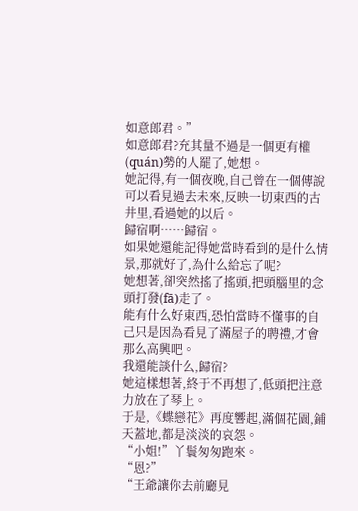如意郎君。”
如意郎君?充其量不過是一個更有權(quán)勢的人罷了,她想。
她記得,有一個夜晚,自己曾在一個傳說可以看見過去未來,反映一切東西的古井里,看過她的以后。
歸宿啊……歸宿。
如果她還能記得她當時看到的是什么情景,那就好了,為什么給忘了呢?
她想著,卻突然搖了搖頭,把頭腦里的念頭打發(fā)走了。
能有什么好東西,恐怕當時不懂事的自己只是因為看見了滿屋子的聘禮,才會那么高興吧。
我還能談什么,歸宿?
她這樣想著,終于不再想了,低頭把注意力放在了琴上。
于是,《蝶戀花》再度響起,滿個花園,鋪天蓋地,都是淡淡的哀怨。
“小姐!”丫鬟匆匆跑來。
“恩?”
“王爺讓你去前廳見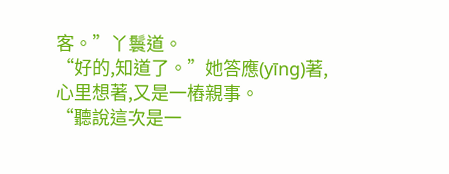客。”丫鬟道。
“好的,知道了。”她答應(yīng)著,心里想著,又是一樁親事。
“聽說這次是一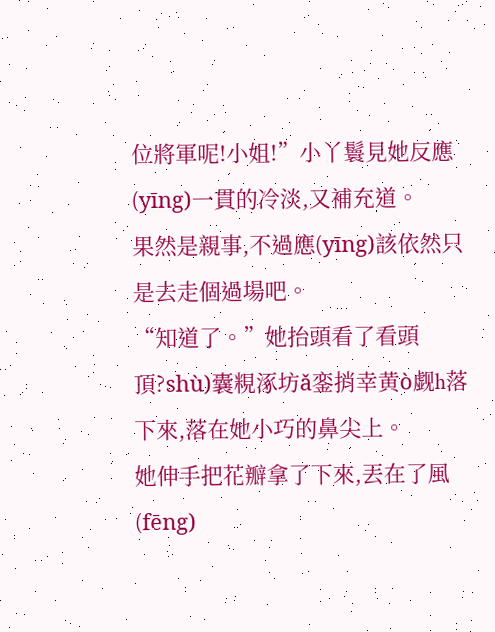位將軍呢!小姐!”小丫鬟見她反應(yīng)一貫的冷淡,又補充道。
果然是親事,不過應(yīng)該依然只是去走個過場吧。
“知道了。”她抬頭看了看頭頂?shù)囊粯涿坊ǎ銮捎幸黄ò觑h落下來,落在她小巧的鼻尖上。
她伸手把花瓣拿了下來,丟在了風(fēng)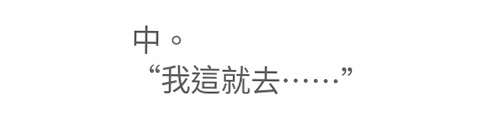中。
“我這就去……”